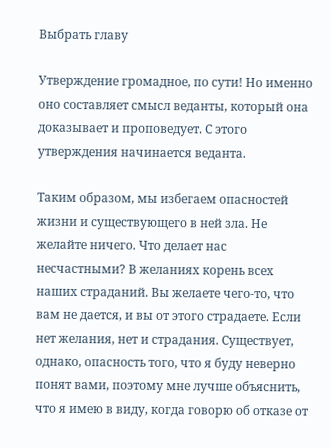Выбрать главу

Утверждение громадное, по сути! Но именно оно составляет смысл веданты, который она доказывает и проповедует. С этого утверждения начинается веданта.

Таким образом, мы избегаем опасностей жизни и существующего в ней зла. Не желайте ничего. Что делает нас несчастными? В желаниях корень всех наших страданий. Вы желаете чего-то, что вам не дается, и вы от этого страдаете. Если нет желания, нет и страдания. Существует, однако, опасность того, что я буду неверно понят вами, поэтому мне лучше объяснить, что я имею в виду, когда говорю об отказе от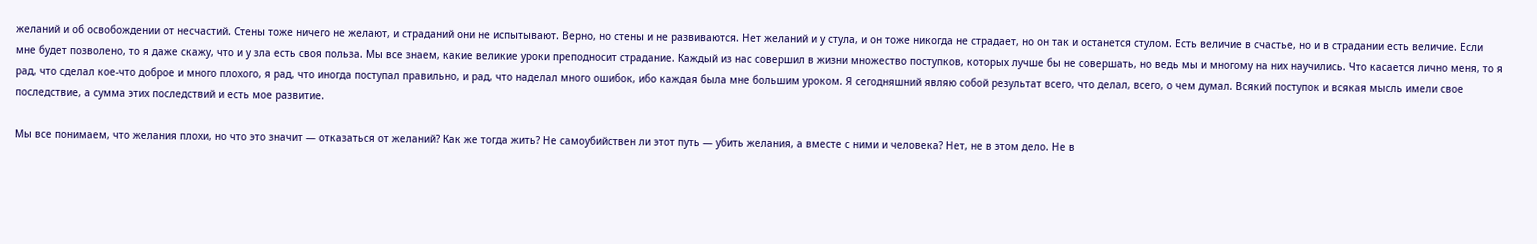желаний и об освобождении от несчастий. Стены тоже ничего не желают, и страданий они не испытывают. Верно, но стены и не развиваются. Нет желаний и у стула, и он тоже никогда не страдает, но он так и останется стулом. Есть величие в счастье, но и в страдании есть величие. Если мне будет позволено, то я даже скажу, что и у зла есть своя польза. Мы все знаем, какие великие уроки преподносит страдание. Каждый из нас совершил в жизни множество поступков, которых лучше бы не совершать, но ведь мы и многому на них научились. Что касается лично меня, то я рад, что сделал кое-что доброе и много плохого, я рад, что иногда поступал правильно, и рад, что наделал много ошибок, ибо каждая была мне большим уроком. Я сегодняшний являю собой результат всего, что делал, всего, о чем думал. Всякий поступок и всякая мысль имели свое последствие, а сумма этих последствий и есть мое развитие.

Мы все понимаем, что желания плохи, но что это значит — отказаться от желаний? Как же тогда жить? Не самоубийствен ли этот путь — убить желания, а вместе с ними и человека? Нет, не в этом дело. Не в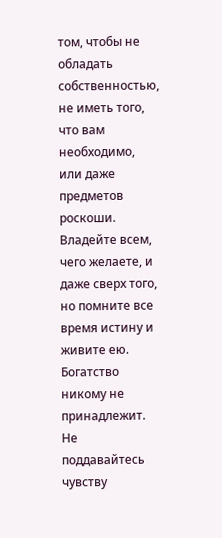том, чтобы не обладать собственностью, не иметь того, что вам необходимо, или даже предметов роскоши. Владейте всем, чего желаете, и даже сверх того, но помните все время истину и живите ею. Богатство никому не принадлежит. Не поддавайтесь чувству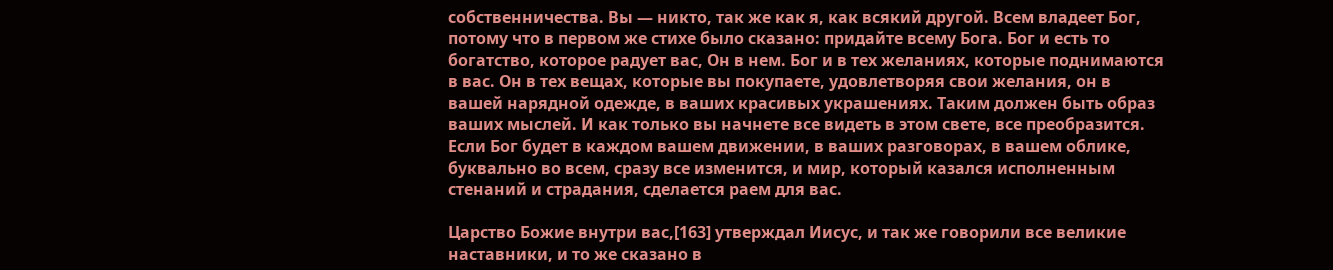собственничества. Вы — никто, так же как я, как всякий другой. Всем владеет Бог, потому что в первом же стихе было сказано: придайте всему Бога. Бог и есть то богатство, которое радует вас, Он в нем. Бог и в тех желаниях, которые поднимаются в вас. Он в тех вещах, которые вы покупаете, удовлетворяя свои желания, он в вашей нарядной одежде, в ваших красивых украшениях. Таким должен быть образ ваших мыслей. И как только вы начнете все видеть в этом свете, все преобразится. Если Бог будет в каждом вашем движении, в ваших разговорах, в вашем облике, буквально во всем, сразу все изменится, и мир, который казался исполненным стенаний и страдания, сделается раем для вас.

Царство Божие внутри вас,[163] утверждал Иисус, и так же говорили все великие наставники, и то же сказано в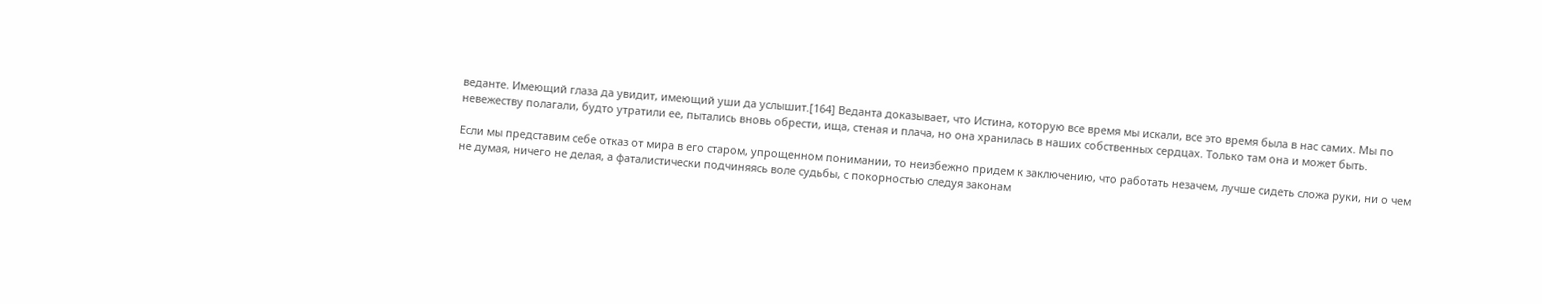веданте. Имеющий глаза да увидит, имеющий уши да услышит.[164] Веданта доказывает, что Истина, которую все время мы искали, все это время была в нас самих. Мы по невежеству полагали, будто утратили ее, пытались вновь обрести, ища, стеная и плача, но она хранилась в наших собственных сердцах. Только там она и может быть.

Если мы представим себе отказ от мира в его старом, упрощенном понимании, то неизбежно придем к заключению, что работать незачем, лучше сидеть сложа руки, ни о чем не думая, ничего не делая, а фаталистически подчиняясь воле судьбы, с покорностью следуя законам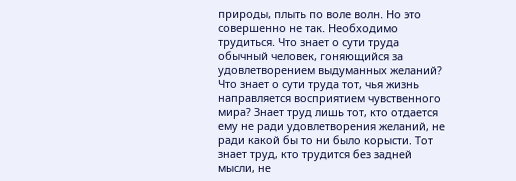природы, плыть по воле волн. Но это совершенно не так. Необходимо трудиться. Что знает о сути труда обычный человек, гоняющийся за удовлетворением выдуманных желаний? Что знает о сути труда тот, чья жизнь направляется восприятием чувственного мира? Знает труд лишь тот, кто отдается ему не ради удовлетворения желаний, не ради какой бы то ни было корысти. Тот знает труд, кто трудится без задней мысли, не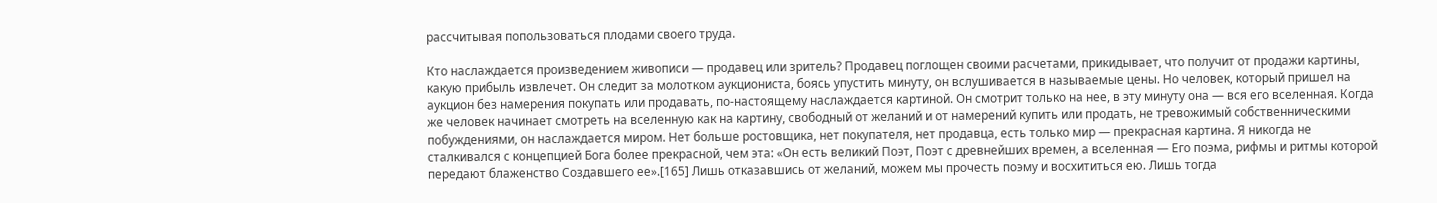рассчитывая попользоваться плодами своего труда.

Кто наслаждается произведением живописи — продавец или зритель? Продавец поглощен своими расчетами, прикидывает, что получит от продажи картины, какую прибыль извлечет. Он следит за молотком аукциониста, боясь упустить минуту, он вслушивается в называемые цены. Но человек, который пришел на аукцион без намерения покупать или продавать, по-настоящему наслаждается картиной. Он смотрит только на нее, в эту минуту она — вся его вселенная. Когда же человек начинает смотреть на вселенную как на картину, свободный от желаний и от намерений купить или продать, не тревожимый собственническими побуждениями, он наслаждается миром. Нет больше ростовщика, нет покупателя, нет продавца, есть только мир — прекрасная картина. Я никогда не сталкивался с концепцией Бога более прекрасной, чем эта: «Он есть великий Поэт, Поэт с древнейших времен, а вселенная — Его поэма, рифмы и ритмы которой передают блаженство Создавшего ее».[165] Лишь отказавшись от желаний, можем мы прочесть поэму и восхититься ею. Лишь тогда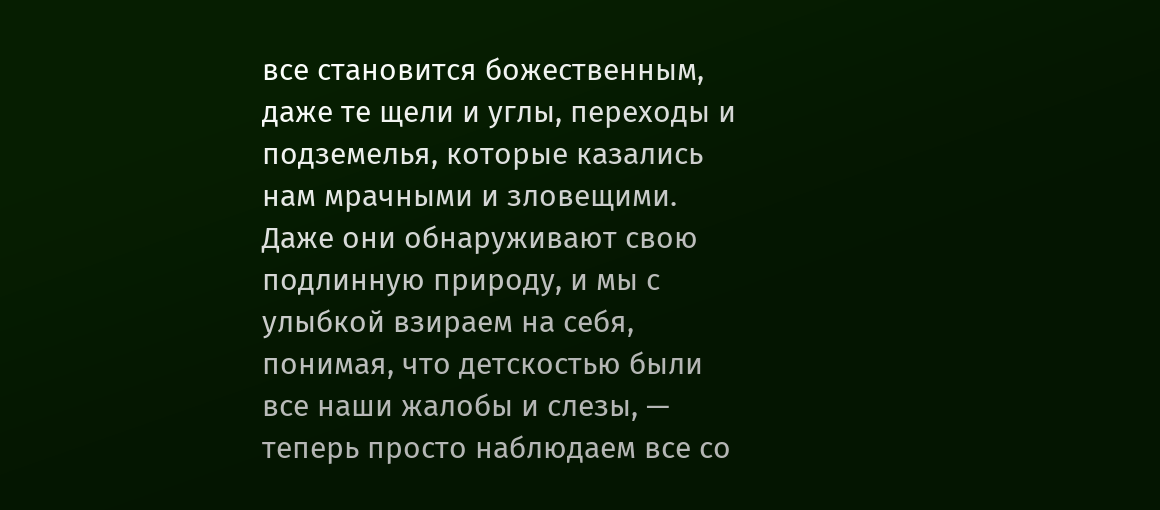все становится божественным, даже те щели и углы, переходы и подземелья, которые казались нам мрачными и зловещими. Даже они обнаруживают свою подлинную природу, и мы с улыбкой взираем на себя, понимая, что детскостью были все наши жалобы и слезы, — теперь просто наблюдаем все со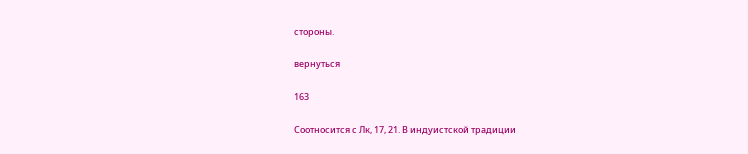стороны.

вернуться

163

Соотносится с Лк, 17, 21. В индуистской традиции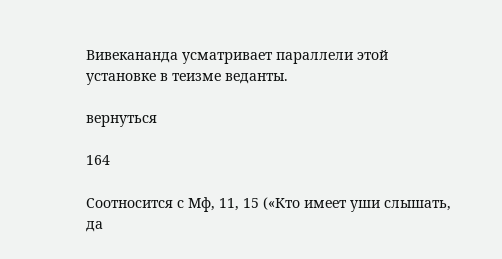Вивекананда усматривает параллели этой установке в теизме веданты.

вернуться

164

Соотносится с Мф, 11, 15 («Кто имеет уши слышать, да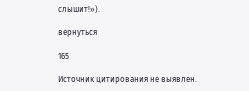слышит!»).

вернуться

165

Источник цитирования не выявлен.